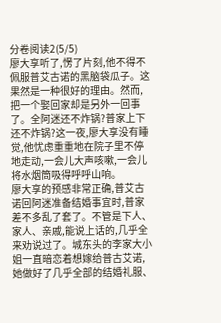分卷阅读2(5/5)
廖大享听了,愣了片刻,他不得不佩服普艾古诺的黑脑袋瓜子。这果然是一种很好的理由。然而,把一个娶回家却是另外一回事了。全阿迷还不炸锅?普家上下还不炸锅?这一夜,廖大享没有睡觉,他忧虑重重地在院子里不停地走动,一会儿大声咳嗽,一会儿将水烟筒吸得呼呼山响。
廖大享的预感非常正确,普艾古诺回阿迷准备结婚事宜时,普家差不多乱了套了。不管是下人、家人、亲戚,能说上话的,几乎全来劝说过了。城东头的李家大小姐一直暗恋着想嫁给普古艾诺,她做好了几乎全部的结婚礼服、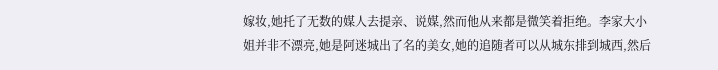嫁妆,她托了无数的媒人去提亲、说媒,然而他从来都是微笑着拒绝。李家大小姐并非不漂亮,她是阿迷城出了名的美女,她的追随者可以从城东排到城西,然后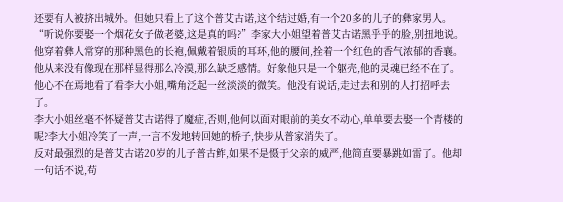还要有人被挤出城外。但她只看上了这个普艾古诺,这个结过婚,有一个20多的儿子的彝家男人。
“听说你要娶一个烟花女子做老婆,这是真的吗?”李家大小姐望着普艾古诺黑乎乎的脸,别扭地说。
他穿着彝人常穿的那种黑色的长袍,佩戴着银质的耳环,他的腰间,拴着一个红色的香气浓郁的香襄。他从来没有像现在那样显得那么冷漠,那么缺乏感情。好象他只是一个躯壳,他的灵魂已经不在了。他心不在焉地看了看李大小姐,嘴角泛起一丝淡淡的微笑。他没有说话,走过去和别的人打招呼去了。
李大小姐丝毫不怀疑普艾古诺得了魔症,否则,他何以面对眼前的美女不动心,单单要去娶一个青楼的呢?李大小姐冷笑了一声,一言不发地转回她的桥子,快步从普家消失了。
反对最强烈的是普艾古诺20岁的儿子普古鲊,如果不是慑于父亲的威严,他简直要暴跳如雷了。他却一句话不说,苟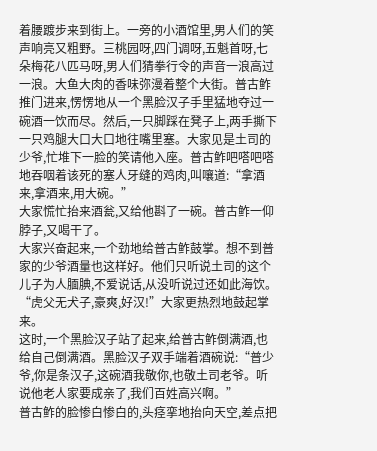着腰踱步来到街上。一旁的小酒馆里,男人们的笑声响亮又粗野。三桃园呀,四门调呀,五魁首呀,七朵梅花八匹马呀,男人们猜拳行令的声音一浪高过一浪。大鱼大肉的香味弥漫着整个大街。普古鲊推门进来,愣愣地从一个黑脸汉子手里猛地夺过一碗酒一饮而尽。然后,一只脚踩在凳子上,两手撕下一只鸡腿大口大口地往嘴里塞。大家见是土司的少爷,忙堆下一脸的笑请他入座。普古鲊吧嗒吧嗒地吞咽着该死的塞人牙缝的鸡肉,叫嚷道:“拿酒来,拿酒来,用大碗。”
大家慌忙抬来酒瓮,又给他斟了一碗。普古鲊一仰脖子,又喝干了。
大家兴奋起来,一个劲地给普古鲊鼓掌。想不到普家的少爷酒量也这样好。他们只听说土司的这个儿子为人腼腆,不爱说话,从没听说过还如此海饮。“虎父无犬子,豪爽,好汉!”大家更热烈地鼓起掌来。
这时,一个黑脸汉子站了起来,给普古鲊倒满酒,也给自己倒满酒。黑脸汉子双手端着酒碗说:“普少爷,你是条汉子,这碗酒我敬你,也敬土司老爷。听说他老人家要成亲了,我们百姓高兴啊。”
普古鲊的脸惨白惨白的,头痉挛地抬向天空,差点把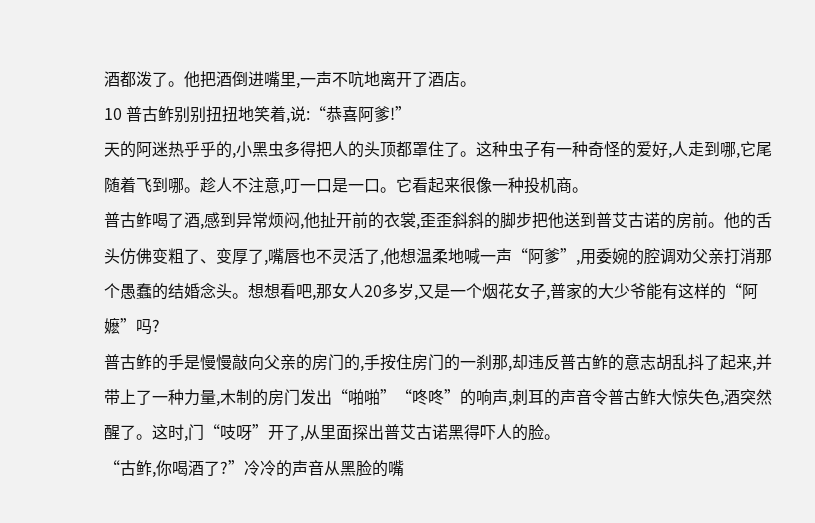酒都泼了。他把酒倒进嘴里,一声不吭地离开了酒店。
10 普古鲊别别扭扭地笑着,说:“恭喜阿爹!”
天的阿迷热乎乎的,小黑虫多得把人的头顶都罩住了。这种虫子有一种奇怪的爱好,人走到哪,它尾随着飞到哪。趁人不注意,叮一口是一口。它看起来很像一种投机商。
普古鲊喝了酒,感到异常烦闷,他扯开前的衣裳,歪歪斜斜的脚步把他送到普艾古诺的房前。他的舌头仿佛变粗了、变厚了,嘴唇也不灵活了,他想温柔地喊一声“阿爹”,用委婉的腔调劝父亲打消那个愚蠢的结婚念头。想想看吧,那女人20多岁,又是一个烟花女子,普家的大少爷能有这样的“阿嬷”吗?
普古鲊的手是慢慢敲向父亲的房门的,手按住房门的一刹那,却违反普古鲊的意志胡乱抖了起来,并带上了一种力量,木制的房门发出“啪啪”“咚咚”的响声,刺耳的声音令普古鲊大惊失色,酒突然醒了。这时,门“吱呀”开了,从里面探出普艾古诺黑得吓人的脸。
“古鲊,你喝酒了?”冷冷的声音从黑脸的嘴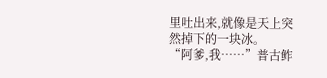里吐出来,就像是天上突然掉下的一块冰。
“阿爹,我……”普古鲊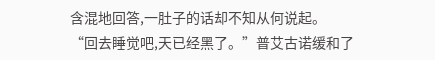含混地回答,一肚子的话却不知从何说起。
“回去睡觉吧,天已经黑了。”普艾古诺缓和了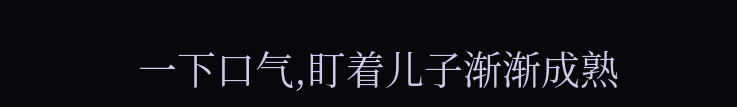一下口气,盯着儿子渐渐成熟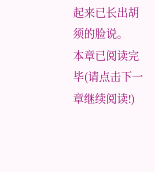起来已长出胡须的脸说。
本章已阅读完毕(请点击下一章继续阅读!)